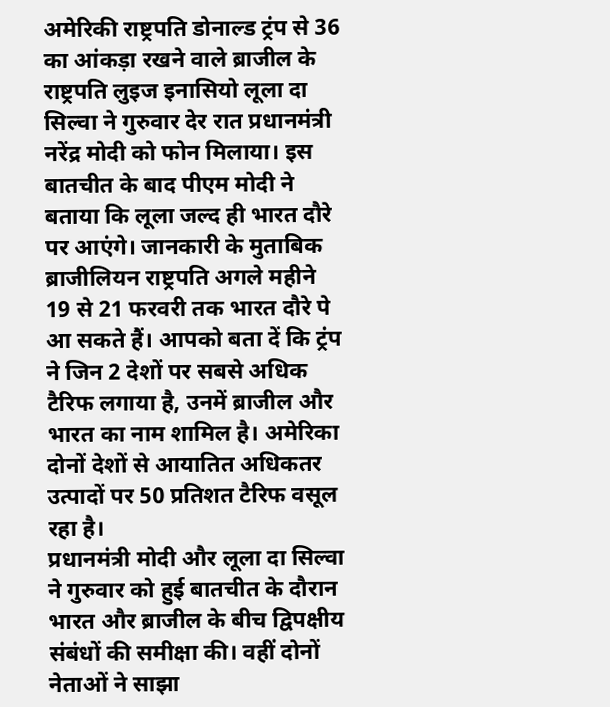अमेरिकी राष्ट्रपति डोनाल्ड ट्रंप से 36 का आंकड़ा रखने वाले ब्राजील के राष्ट्रपति लुइज इनासियो लूला दा सिल्वा ने गुरुवार देर रात प्रधानमंत्री नरेंद्र मोदी को फोन मिलाया। इस बातचीत के बाद पीएम मोदी ने बताया कि लूला जल्द ही भारत दौरे पर आएंगे। जानकारी के मुताबिक ब्राजीलियन राष्ट्रपति अगले महीने 19 से 21 फरवरी तक भारत दौरे पे आ सकते हैं। आपको बता दें कि ट्रंप ने जिन 2 देशों पर सबसे अधिक टैरिफ लगाया है, उनमें ब्राजील और भारत का नाम शामिल है। अमेरिका दोनों देशों से आयातित अधिकतर उत्पादों पर 50 प्रतिशत टैरिफ वसूल रहा है।
प्रधानमंत्री मोदी और लूला दा सिल्वा ने गुरुवार को हुई बातचीत के दौरान भारत और ब्राजील के बीच द्विपक्षीय संबंधों की समीक्षा की। वहीं दोनों नेताओं ने साझा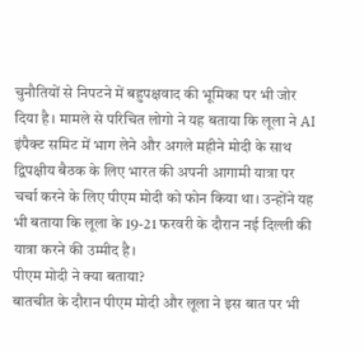चुनौतियों से निपटने में बहुपक्षवाद की भूमिका पर भी जोर दिया है। मामले से परिचित लोगो ने यह बताया कि लूला ने AI इंपैक्ट समिट में भाग लेने और अगले महीने मोदी के साथ द्विपक्षीय बैठक के लिए भारत की अपनी आगामी यात्रा पर चर्चा करने के लिए पीएम मोदी को फोन किया था। उन्होंने यह भी बताया कि लूला के 19-21 फरवरी के दौरान नई दिल्ली की यात्रा करने की उम्मीद है।
पीएम मोदी ने क्या बताया?
बातचीत के दौरान पीएम मोदी और लूला ने इस बात पर भी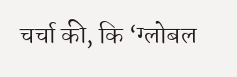चर्चा की, कि ‘ग्लोबल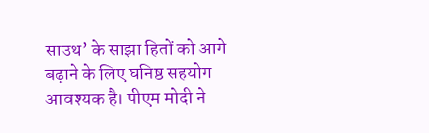साउथ’ के साझा हितों को आगे बढ़ाने के लिए घनिष्ठ सहयोग आवश्यक है। पीएम मोदी ने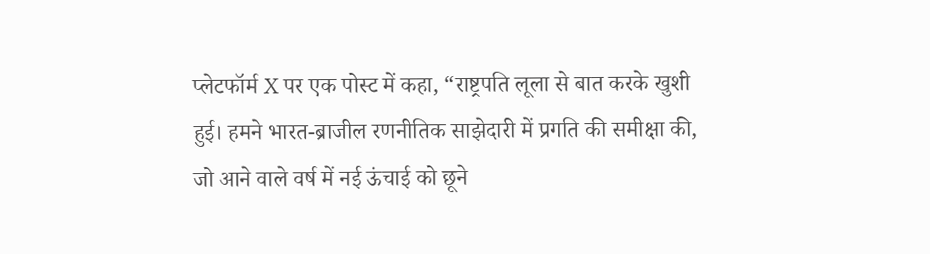प्लेटफॉर्म X पर एक पोस्ट में कहा, “राष्ट्रपति लूला से बात करके खुशी हुई। हमने भारत-ब्राजील रणनीतिक साझेदारी में प्रगति की समीक्षा की, जो आने वाले वर्ष में नई ऊंचाई को छूने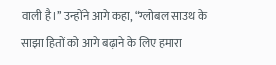वाली है।’’ उन्होंने आगे कहा, “ग्लोबल साउथ के साझा हितों को आगे बढ़ाने के लिए हमारा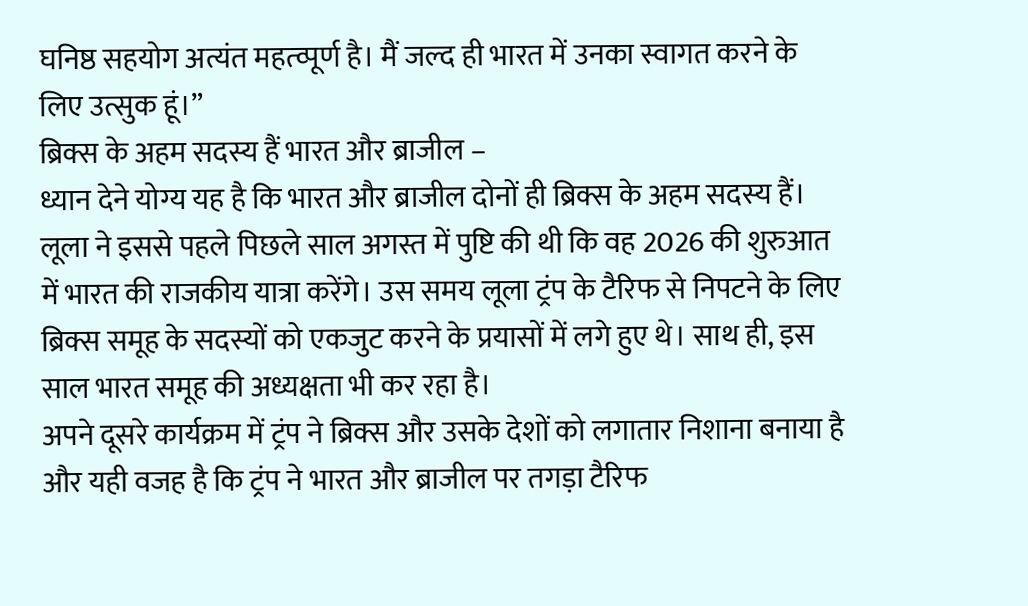घनिष्ठ सहयोग अत्यंत महत्व्पूर्ण है। मैं जल्द ही भारत में उनका स्वागत करने के लिए उत्सुक हूं।”
ब्रिक्स के अहम सदस्य हैं भारत और ब्राजील –
ध्यान देने योग्य यह है कि भारत और ब्राजील दोनों ही ब्रिक्स के अहम सदस्य हैं। लूला ने इससे पहले पिछले साल अगस्त में पुष्टि की थी कि वह 2026 की शुरुआत में भारत की राजकीय यात्रा करेंगे। उस समय लूला ट्रंप के टैरिफ से निपटने के लिए ब्रिक्स समूह के सदस्यों को एकजुट करने के प्रयासों में लगे हुए थे। साथ ही, इस साल भारत समूह की अध्यक्षता भी कर रहा है।
अपने दूसरे कार्यक्रम में ट्रंप ने ब्रिक्स और उसके देशों को लगातार निशाना बनाया है और यही वजह है कि ट्रंप ने भारत और ब्राजील पर तगड़ा टैरिफ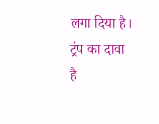लगा दिया है। ट्रंप का दावा है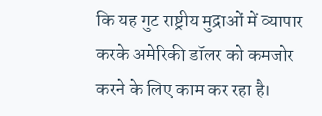कि यह गुट राष्ट्रीय मुद्राओं में व्यापार करके अमेरिकी डॉलर को कमजोर करने के लिए काम कर रहा है।